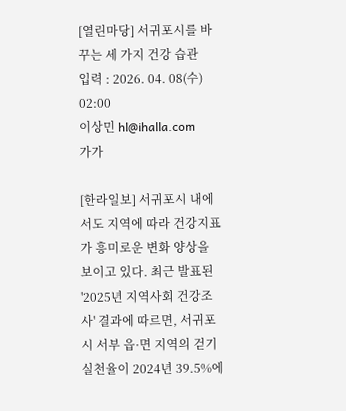[열린마당] 서귀포시를 바꾸는 세 가지 건강 습관
입력 : 2026. 04. 08(수) 02:00
이상민 hl@ihalla.com
가가

[한라일보] 서귀포시 내에서도 지역에 따라 건강지표가 흥미로운 변화 양상을 보이고 있다. 최근 발표된 '2025년 지역사회 건강조사' 결과에 따르면, 서귀포시 서부 읍·면 지역의 걷기 실천율이 2024년 39.5%에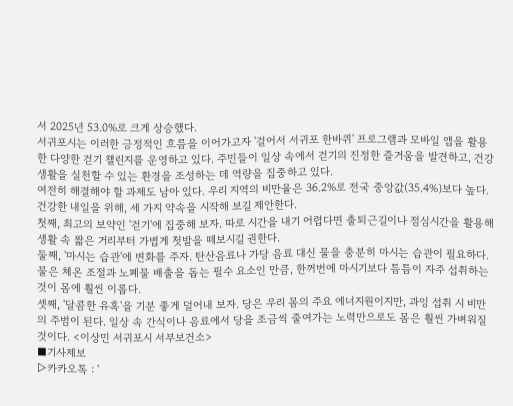서 2025년 53.0%로 크게 상승했다.
서귀포시는 이러한 긍정적인 흐름을 이어가고자 '걸어서 서귀포 한바퀴' 프로그램과 모바일 앱을 활용한 다양한 걷기 챌린지를 운영하고 있다. 주민들이 일상 속에서 걷기의 진정한 즐거움을 발견하고, 건강 생활을 실천할 수 있는 환경을 조성하는 데 역량을 집중하고 있다.
여전히 해결해야 할 과제도 남아 있다. 우리 지역의 비만율은 36.2%로 전국 중앙값(35.4%)보다 높다.
건강한 내일을 위해, 세 가지 약속을 시작해 보길 제안한다.
첫째, 최고의 보약인 '걷기'에 집중해 보자. 따로 시간을 내기 어렵다면 출퇴근길이나 점심시간을 활용해 생활 속 짧은 거리부터 가볍게 첫발을 떼보시길 권한다.
둘째, '마시는 습관'에 변화를 주자. 탄산음료나 가당 음료 대신 물을 충분히 마시는 습관이 필요하다. 물은 체온 조절과 노폐물 배출을 돕는 필수 요소인 만큼, 한꺼번에 마시기보다 틈틈이 자주 섭취하는 것이 몸에 훨씬 이롭다.
셋째, '달콤한 유혹'을 기분 좋게 덜어내 보자. 당은 우리 몸의 주요 에너지원이지만, 과잉 섭취 시 비만의 주범이 된다. 일상 속 간식이나 음료에서 당을 조금씩 줄여가는 노력만으로도 몸은 훨씬 가벼워질 것이다. <이상민 서귀포시 서부보건소>
■기사제보
▷카카오톡 : '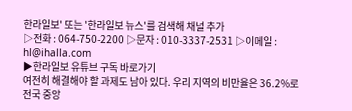한라일보' 또는 '한라일보 뉴스'를 검색해 채널 추가
▷전화 : 064-750-2200 ▷문자 : 010-3337-2531 ▷이메일 : hl@ihalla.com
▶한라일보 유튜브 구독 바로가기
여전히 해결해야 할 과제도 남아 있다. 우리 지역의 비만율은 36.2%로 전국 중앙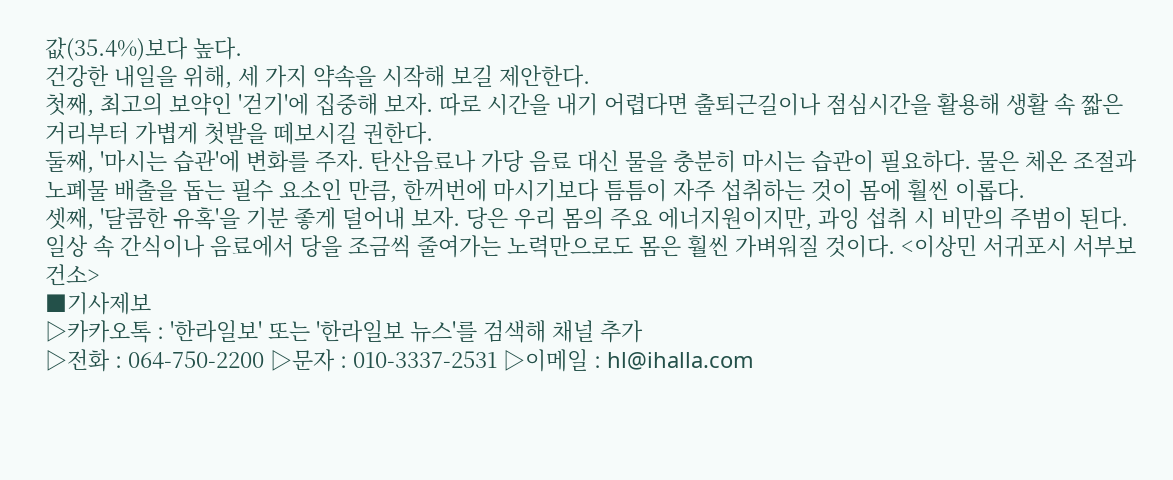값(35.4%)보다 높다.
건강한 내일을 위해, 세 가지 약속을 시작해 보길 제안한다.
첫째, 최고의 보약인 '걷기'에 집중해 보자. 따로 시간을 내기 어렵다면 출퇴근길이나 점심시간을 활용해 생활 속 짧은 거리부터 가볍게 첫발을 떼보시길 권한다.
둘째, '마시는 습관'에 변화를 주자. 탄산음료나 가당 음료 대신 물을 충분히 마시는 습관이 필요하다. 물은 체온 조절과 노폐물 배출을 돕는 필수 요소인 만큼, 한꺼번에 마시기보다 틈틈이 자주 섭취하는 것이 몸에 훨씬 이롭다.
셋째, '달콤한 유혹'을 기분 좋게 덜어내 보자. 당은 우리 몸의 주요 에너지원이지만, 과잉 섭취 시 비만의 주범이 된다. 일상 속 간식이나 음료에서 당을 조금씩 줄여가는 노력만으로도 몸은 훨씬 가벼워질 것이다. <이상민 서귀포시 서부보건소>
■기사제보
▷카카오톡 : '한라일보' 또는 '한라일보 뉴스'를 검색해 채널 추가
▷전화 : 064-750-2200 ▷문자 : 010-3337-2531 ▷이메일 : hl@ihalla.com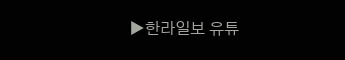▶한라일보 유튜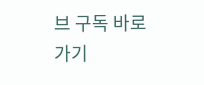브 구독 바로가기